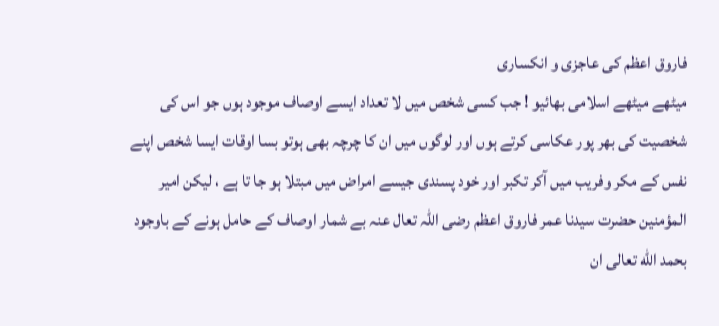فاروق اعظم کی عاجزی و انکساری
میٹھے میٹھے اسلامی بھائیو ! جب کسی شخص میں لا تعداد ایسے اوصاف موجود ہوں جو اس کی شخصیت کی بھر پور عکاسی کرتے ہوں اور لوگوں میں ان کا چرچہ بھی ہوتو بسا اوقات ایسا شخص اپنے نفس کے مکر وفریب میں آکر تکبر اور خود پسندی جیسے امراض میں مبتلا ہو جا تا ہے ، لیکن امیر المؤمنین حضرت سیدنا عمر فاروق اعظم رضی اللہ تعال عنہ بے شمار اوصاف کے حامل ہونے کے باوجود بحمد الله تعالى ان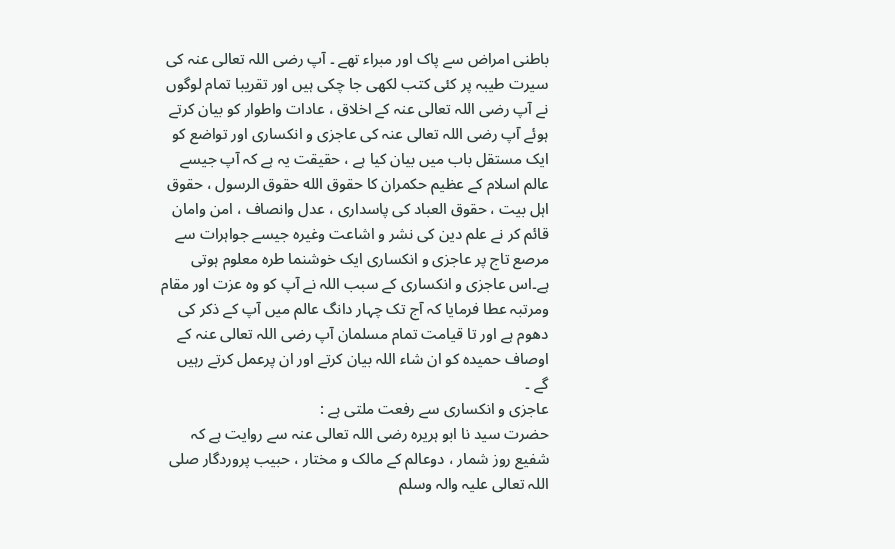باطنی امراض سے پاک اور مبراء تھے ۔ آپ رضی اللہ تعالی عنہ کی سیرت طیبہ پر کئی کتب لکھی جا چکی ہیں اور تقریبا تمام لوگوں نے آپ رضی اللہ تعالی عنہ کے اخلاق ، عادات واطوار کو بیان کرتے ہوئے آپ رضی اللہ تعالی عنہ کی عاجزی و انکساری اور تواضع کو ایک مستقل باب میں بیان کیا ہے ، حقیقت یہ ہے کہ آپ جیسے عالم اسلام کے عظیم حکمران کا حقوق الله حقوق الرسول ، حقوق اہل بیت ، حقوق العباد کی پاسداری ، عدل وانصاف ، امن وامان قائم کر نے علم دین کی نشر و اشاعت وغیرہ جیسے جواہرات سے مرصع تاج پر عاجزی و انکساری ایک خوشنما طرہ معلوم ہوتی ہے۔اس عاجزی و انکساری کے سبب اللہ نے آپ کو وہ عزت اور مقام ومرتبہ عطا فرمایا کہ آج تک چہار دانگ عالم میں آپ کے ذکر کی دھوم ہے اور تا قیامت تمام مسلمان آپ رضی اللہ تعالی عنہ کے اوصاف حمیدہ کو ان شاء اللہ بیان کرتے اور ان پرعمل کرتے رہیں گے ۔
عاجزی و انکساری سے رفعت ملتی ہے :
حضرت سید نا ابو ہریرہ رضی اللہ تعالی عنہ سے روایت ہے کہ شفیع روز شمار ، دوعالم کے مالک و مختار ، حبیب پروردگار صلى اللہ تعالی علیہ والہ وسلم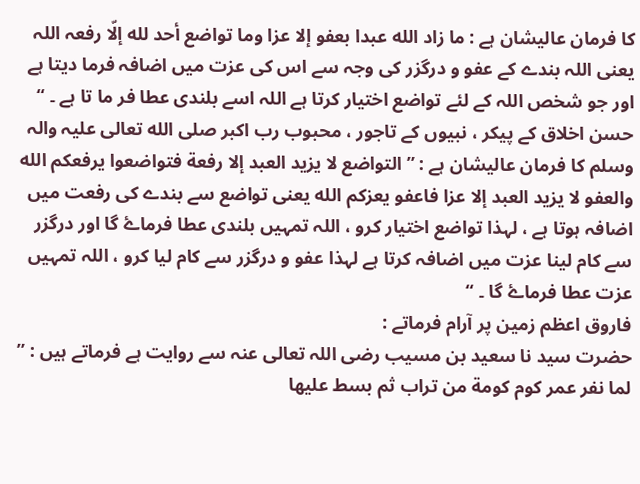کا فرمان عالیشان ہے : ما زاد الله عبدا بعفو إلا عزا وما تواضع أحد لله إلّا رفعہ اللہ یعنی اللہ بندے کے عفو و درگزر کی وجہ سے اس کی عزت میں اضافہ فرما دیتا ہے اور جو شخص اللہ کے لئے تواضع اختیار کرتا ہے اللہ اسے بلندی عطا فر ما تا ہے ۔ ‘‘
حسن اخلاق کے پیکر ، نبیوں کے تاجور ، محبوب رب اکبر صلى الله تعالی علیہ والہ وسلم کا فرمان عالیشان ہے : ” التواضع لا يزيد العبد إلا رفعة فتواضعوا يرفعكم الله والعفو لا يزيد العبد إلا عزا فاعفو يعزكم الله یعنی تواضع سے بندے کی رفعت میں اضافہ ہوتا ہے ، لہذا تواضع اختیار کرو ، اللہ تمہیں بلندی عطا فرماۓ گا اور درگزر سے کام لینا عزت میں اضافہ کرتا ہے لہذا عفو و درگزر سے کام لیا کرو ، اللہ تمہیں عزت عطا فرماۓ گا ۔ ‘‘
فاروق اعظم زمین پر آرام فرماتے :
حضرت سید نا سعید بن مسیب رضی اللہ تعالی عنہ سے روایت ہے فرماتے ہیں : ” لما نفر عمر كوم كومة من تراب ثم بسط عليها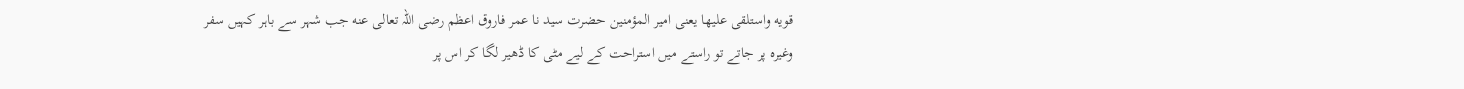قويه واستلقى عليها یعنی امیر المؤمنین حضرت سید نا عمر فاروق اعظم رضی اللہ تعالی عنه جب شہر سے باہر کہیں سفر وغیرہ پر جاتے تو راستے میں استراحت کے لیے مٹی کا ڈھیر لگا کر اس پر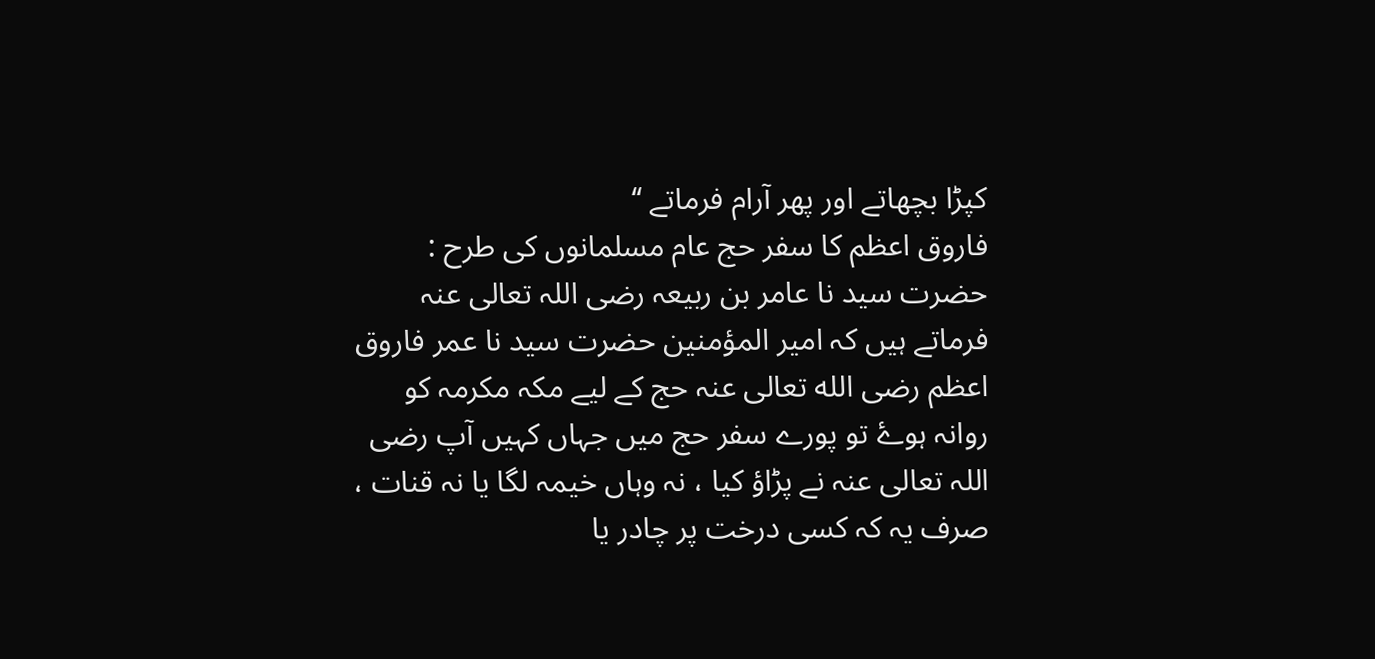کپڑا بچھاتے اور پھر آرام فرماتے ‘‘
فاروق اعظم کا سفر حج عام مسلمانوں کی طرح :
حضرت سید نا عامر بن ربیعہ رضی اللہ تعالی عنہ فرماتے ہیں کہ امیر المؤمنین حضرت سید نا عمر فاروق اعظم رضی الله تعالی عنہ حج کے لیے مکہ مکرمہ کو روانہ ہوۓ تو پورے سفر حج میں جہاں کہیں آپ رضی اللہ تعالی عنہ نے پڑاؤ کیا ، نہ وہاں خیمہ لگا یا نہ قنات ، صرف یہ کہ کسی درخت پر چادر یا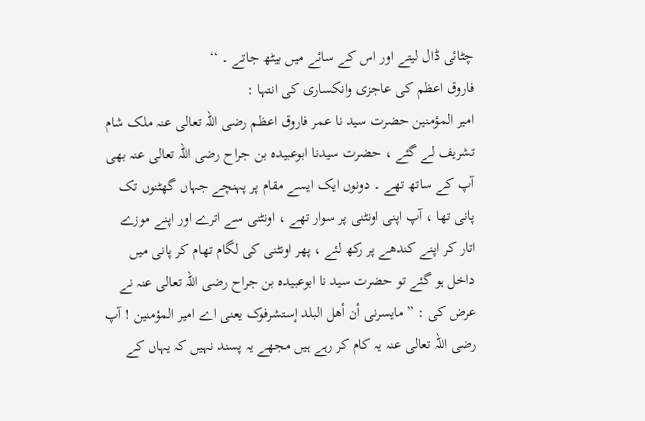چٹائی ڈال لیتے اور اس کے سائے میں بیٹھ جاتے ۔ ‘‘
فاروق اعظم کی عاجزی وانکساری کی انتہا :
امیر المؤمنین حضرت سید نا عمر فاروق اعظم رضی اللہ تعالی عنہ ملک شام تشریف لے گئے ، حضرت سیدنا ابوعبیدہ بن جراح رضی اللہ تعالی عنہ بھی آپ کے ساتھ تھے ۔ دونوں ایک ایسے مقام پر پہنچے جہاں گھٹنوں تک پانی تھا ، آپ اپنی اونٹنی پر سوار تھے ، اونٹنی سے اترے اور اپنے موزے اتار کر اپنے کندھے پر رکھ لئے ، پھر اونٹنی کی لگام تھام کر پانی میں داخل ہو گئے تو حضرت سید نا ابوعبیدہ بن جراح رضی اللہ تعالی عنہ نے عرض کی : ” مایسرنی أن أهل البلد إستشرفوک یعنی اے امیر المؤمنین ! آپ رضی اللہ تعالی عنہ یہ کام کر رہے ہیں مجھے یہ پسند نہیں کہ یہاں کے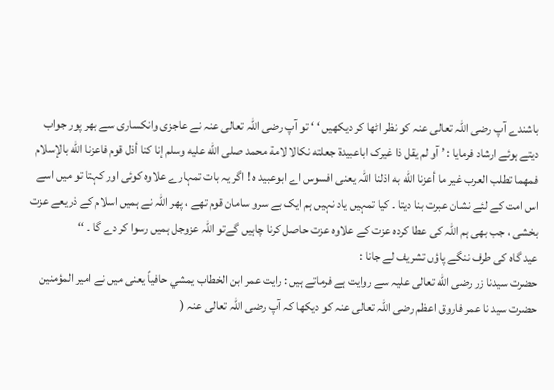باشندے آپ رضی اللہ تعالی عنہ کو نظر اٹھا کر دیکھیں ‘ ‘ تو آپ رضی اللہ تعالی عنہ نے عاجزی وانکساری سے بھر پور جواب دیتے ہوئے ارشاد فرمایا : ’ آو لم يقل ذا غيرک اباعبيدة جعلته نكالا لامة محمد صلى الله عليه وسلم إنا كنا أذل قوم فاعزنا الله بالإسلام فمهما تطلب العرب غير ما أعزنا الله به اذلنا اللہ یعنی افسوس اے ابوعبید ہ ! اگر یہ بات تمہارے علاوہ کوئی اور کہتا تو میں اسے اس امت کے لئے نشان عبرت بنا دیتا ۔ کیا تمہیں یاد نہیں ہم ایک بے سرو سامان قوم تھے ، پھر اللہ نے ہمیں اسلام کے ذریعے عزت بخشی ، جب بھی ہم اللہ کی عطا کردہ عزت کے علاوہ عزت حاصل کرنا چاہیں گےتو اللہ عزوجل ہمیں رسوا کر دے گا ۔ ‘‘
عید گاہ کی طرف ننگے پاؤں تشریف لے جانا :
حضرت سیدنا زر رضی الله تعالی علیہ سے روایت ہے فرماتے ہیں : رایت عمر ابن الخطاب يمشي حافياً یعنی میں نے امیر المؤمنین حضرت سید نا عمر فاروق اعظم رضی اللہ تعالی عنہ کو دیکھا کہ آپ رضی اللہ تعالی عنہ (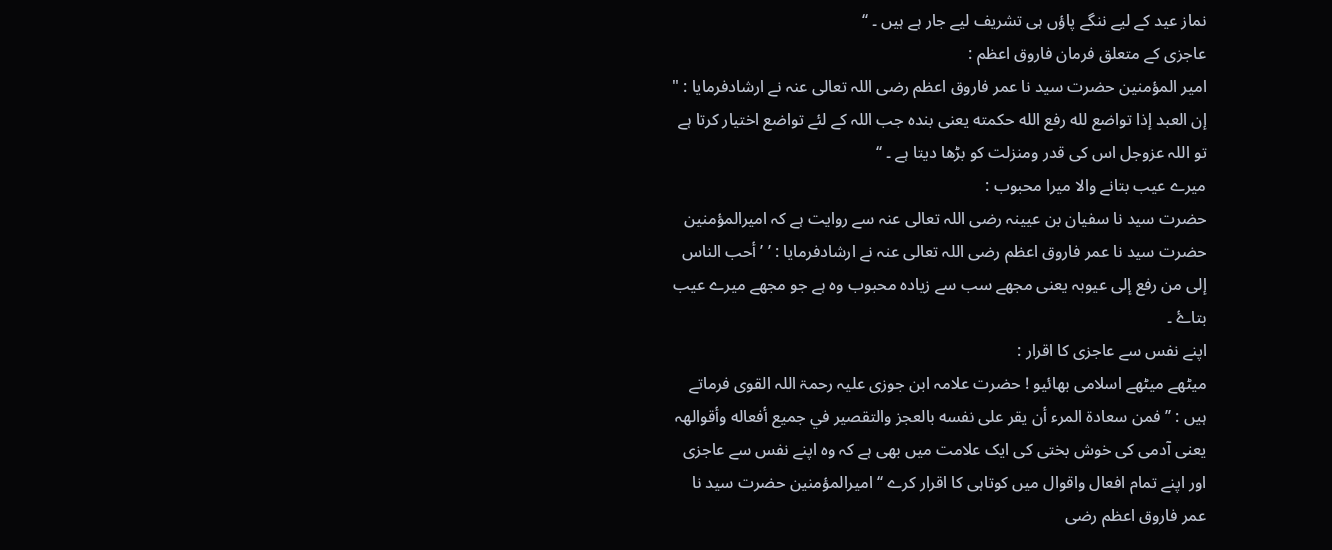نماز عید کے لیے ننگے پاؤں ہی تشریف لیے جار ہے ہیں ۔ ‘‘
عاجزی کے متعلق فرمان فاروق اعظم :
امیر المؤمنین حضرت سید نا عمر فاروق اعظم رضی اللہ تعالی عنہ نے ارشادفرمایا : " إن العبد إذا تواضع لله رفع الله حكمته یعنی بندہ جب اللہ کے لئے تواضع اختیار کرتا ہے تو اللہ عزوجل اس کی قدر ومنزلت کو بڑھا دیتا ہے ۔ ‘‘
میرے عیب بتانے والا میرا محبوب :
حضرت سید نا سفیان بن عیینہ رضی اللہ تعالی عنہ سے روایت ہے کہ امیرالمؤمنین حضرت سید نا عمر فاروق اعظم رضی اللہ تعالی عنہ نے ارشادفرمایا : ’ ’ أحب الناس إلى من رفع إلى عيوبہ یعنی مجھے سب سے زیادہ محبوب وہ ہے جو مجھے میرے عیب بتاۓ ۔
اپنے نفس سے عاجزی کا اقرار :
میٹھے میٹھے اسلامی بھائیو ! حضرت علامہ ابن جوزی علیہ رحمۃ اللہ القوی فرماتے ہیں : ’’ فمن سعادة المرء أن يقر على نفسه بالعجز والتقصير في جميع أفعاله وأقوالهہ یعنی آدمی کی خوش بختی کی ایک علامت میں بھی ہے کہ وہ اپنے نفس سے عاجزی اور اپنے تمام افعال واقوال میں کوتاہی کا اقرار کرے ‘‘ امیرالمؤمنین حضرت سید نا عمر فاروق اعظم رضی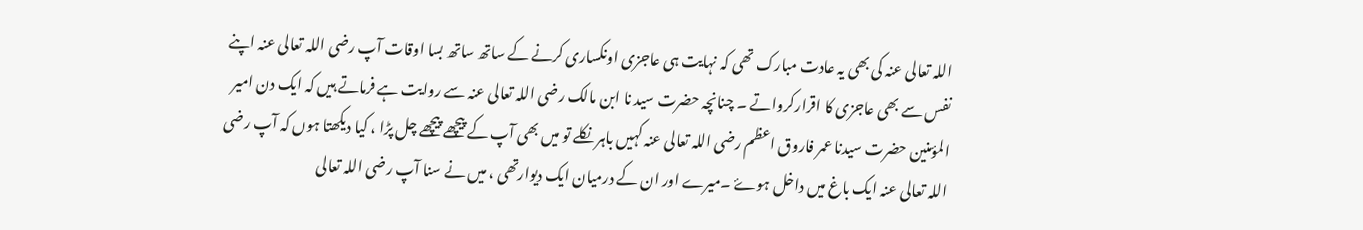اللہ تعالی عنہ کی بھی یہ عادت مبارک تھی کہ نہایت ہی عاجزی اونکساری کرنے کے ساتھ ساتھ بسا اوقات آپ رضی اللہ تعالی عنہ اپنے نفس سے بھی عاجزی کا اقرارکرواتے ۔ چنانچہ حضرت سید نا ابن مالک رضی اللہ تعالی عنہ سے روایت ہے فرماتے ہیں کہ ایک دن امیر المؤمنین حضرت سیدنا عمر فاروق اعظم رضی اللہ تعالی عنہ کہیں باہر نکلے تو میں بھی آپ کے پیچھے پیچھے چل پڑا ، کیا دیکھتا ہوں کہ آپ رضی اللہ تعالی عنہ ایک باغ میں داخل ہوۓ ۔میرے اور ان کے درمیان ایک دیوارتھی ، میں نے سنا آپ رضی اللہ تعالی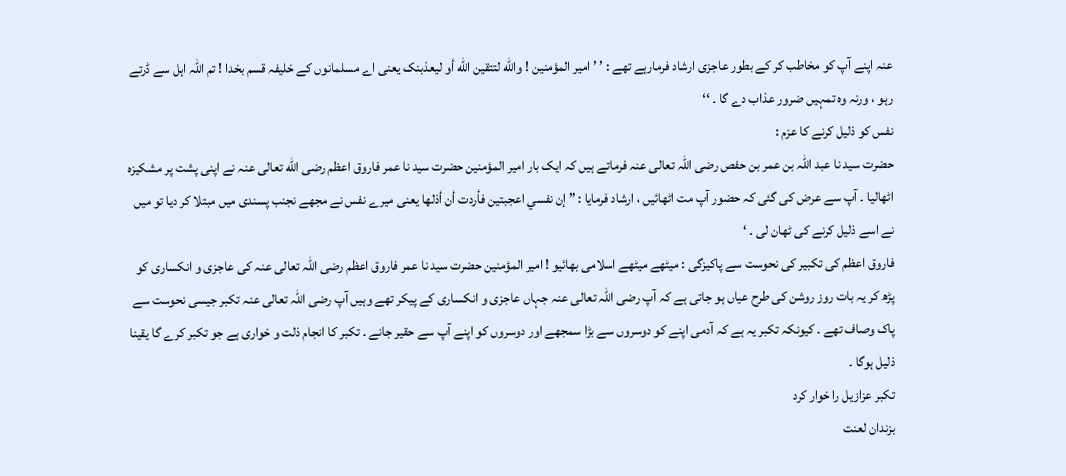عنہ اپنے آپ کو مخاطب کر کے بطور عاجزی ارشاد فرمارہے تھے : ’ ’ امیر المؤمنين ! والله لتتقين الله أو ليعذبنک یعنی اے مسلمانوں کے خلیفہ قسم بخدا ! تم اللہ اہل سے ڈرتے رہو ، ورنہ وہ تمہیں ضرور عذاب دے گا ۔ ‘‘
نفس کو ذلیل کرنے کا عزم :
حضرت سید نا عبد اللہ بن عمر بن حفص رضی اللہ تعالی عنہ فرماتے ہیں کہ ایک بار امیر المؤمنین حضرت سید نا عمر فاروق اعظم رضی الله تعالی عنہ نے اپنی پشت پر مشکیزہ اٹھالیا ۔ آپ سے عرض کی گئی کہ حضور آپ مت اٹھائیں ، ارشاد فرمایا : ” إن نفسي اعجبتين فأردت أن أذلها یعنی میرے نفس نے مجھے نجنب پسندی میں مبتلا کر دیا تو میں نے اسے ذلیل کرنے کی ٹھان لی ۔ ‘
فاروق اعظم کی تکبیر کی نحوست سے پاکیزگی : میٹھے میٹھے اسلامی بھائیو ! امیر المؤمنین حضرت سید نا عمر فاروق اعظم رضی اللہ تعالی عنہ کی عاجزی و انکساری کو پڑھ کر یہ بات روز روشن کی طرح عیاں ہو جاتی ہے کہ آپ رضی اللہ تعالی عنہ جہاں عاجزی و انکساری کے پیکر تھے وہیں آپ رضی اللہ تعالی عنہ تکبر جیسی نحوست سے پاک وصاف تھے ۔ کیونکہ تکبر یہ ہے کہ آدمی اپنے کو دوسروں سے بڑا سمجھے اور دوسروں کو اپنے آپ سے حقیر جانے ۔ تکبر کا انجام ذلت و خواری ہے جو تکبر کرے گا یقینا ذلیل ہوگا ۔
تکبر عزازیل را خوار کرد
بزندان لعنت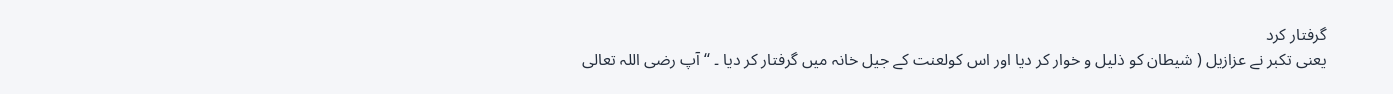گرفتار کرد
یعنی تکبر نے عزازیل ( شیطان کو ذلیل و خوار کر دیا اور اس کولعنت کے جیل خانہ میں گرفتار کر دیا ۔ ‘‘ آپ رضی اللہ تعالی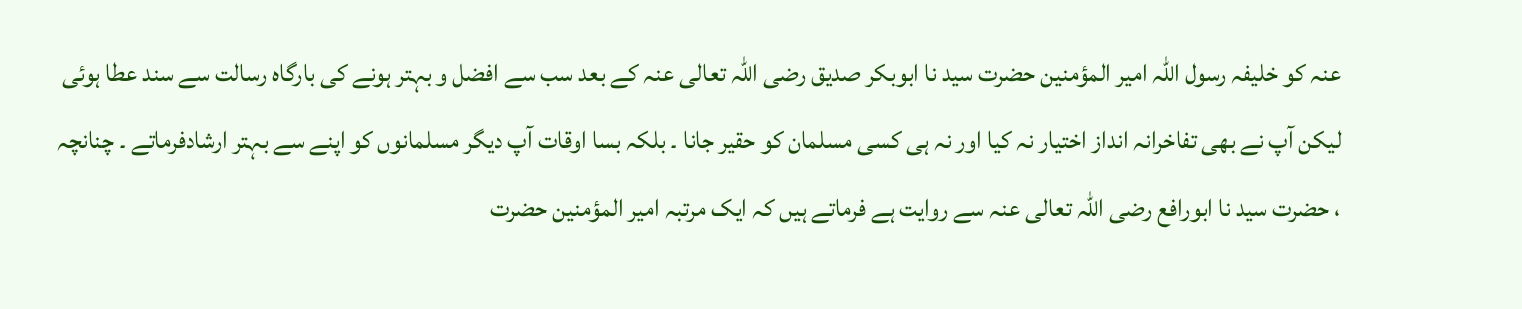عنہ کو خلیفہ رسول اللہ امیر المؤمنین حضرت سید نا ابوبکر صدیق رضی اللہ تعالی عنہ کے بعد سب سے افضل و بہتر ہونے کی بارگاہ رسالت سے سند عطا ہوئی لیکن آپ نے بھی تفاخرانہ انداز اختیار نہ کیا اور نہ ہی کسی مسلمان کو حقیر جانا ۔ بلکہ بسا اوقات آپ دیگر مسلمانوں کو اپنے سے بہتر ارشادفرماتے ۔ چنانچہ ، حضرت سید نا ابورافع رضی اللہ تعالی عنہ سے روایت ہے فرماتے ہیں کہ ایک مرتبہ امیر المؤمنین حضرت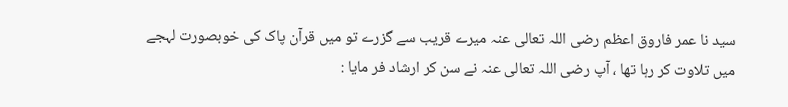سید نا عمر فاروق اعظم رضی اللہ تعالی عنہ میرے قریب سے گزرے تو میں قرآن پاک کی خوبصورت لہجے میں تلاوت کر رہا تھا ، آپ رضی اللہ تعالی عنہ نے سن کر ارشاد فر مایا :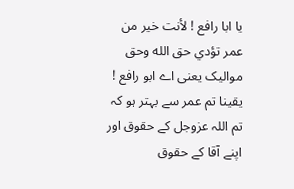یا ابا رافع ! لأنت خير من عمر تؤدي حق الله وحق موالیک یعنی اے ابو رافع ! یقینا تم عمر سے بہتر ہو کہ تم اللہ عزوجل کے حقوق اور اپنے آقا کے حقوق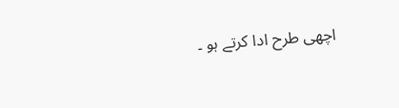اچھی طرح ادا کرتے ہو ۔